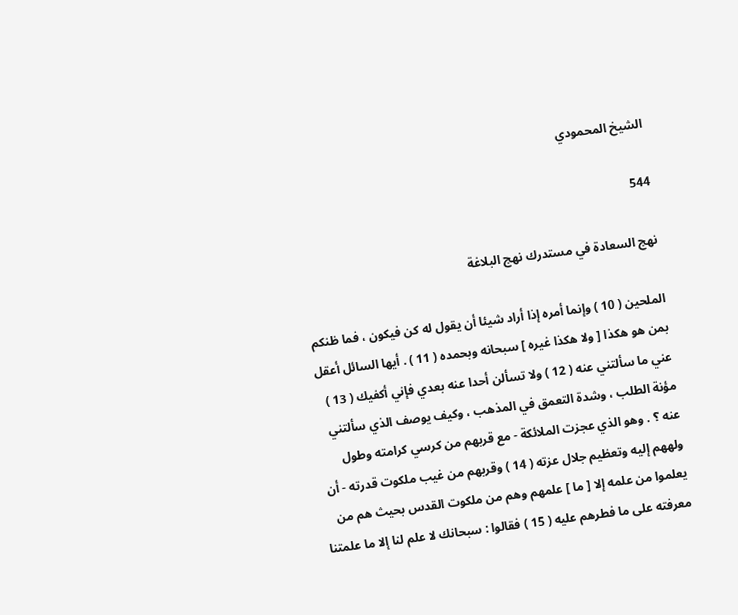الشيخ المحمودي

544

نهج السعادة في مستدرك نهج البلاغة

الملحين ( 10 ) وإنما أمره إذا أراد شيئا أن يقول له كن فيكون ، فما ظنكم بمن هو هكذا [ ولا هكذا غيره ] سبحانه وبحمده ( 11 ) . أيها السائل أعقل عني ما سألتني عنه ( 12 ) ولا تسألن أحدا عنه بعدي فإني أكفيك ( 13 ) مؤنة الطلب ، وشدة التعمق في المذهب ، وكيف يوصف الذي سألتني عنه ؟ . وهو الذي عجزت الملائكة - مع قربهم من كرسي كرامته وطول ولههم إليه وتعظيم جلال عزته ( 14 ) وقربهم من غيب ملكوت قدرته - أن يعلموا من علمه إلا [ ما ] علمهم وهم من ملكوت القدس بحيث هم من معرفته على ما فطرهم عليه ( 15 ) فقالوا : سبحانك لا علم لنا إلا ما علمتنا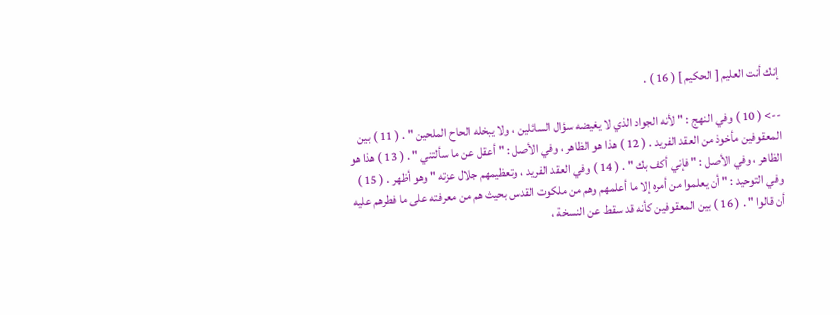إنك أنت العليم [ الحكيم ] ( 16 ) .

--> ( 10 ) وفي النهج : " لأنه الجواد الذي لا يغيضه سؤال السائلين ، ولا يبخله الحاح الملحين " . ( 11 ) بين المعقوفين مأخوذ من العقد الفريد . ( 12 ) هذا هو الظاهر ، وفي الأصل : " أعقل عن ما سألتني " . ( 13 ) هذا هو الظاهر ، وفي الأصل : " فإني أكف بك " . ( 14 ) وفي العقد الفريد ، وتعظيمهم جلال عزته " وهو أظهر . ( 15 ) وفي التوحيد : " أن يعلموا من أمره إلا ما أعلمهم وهم من ملكوت القدس بحيث هم من معرفته على ما فطرهم عليه أن قالوا " . ( 16 ) بين المعقوفين كأنه قد سقط عن النسخة ،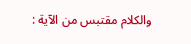والكلام مقتبس من الآية :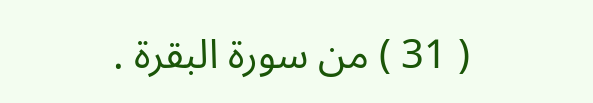( 31 ) من سورة البقرة .